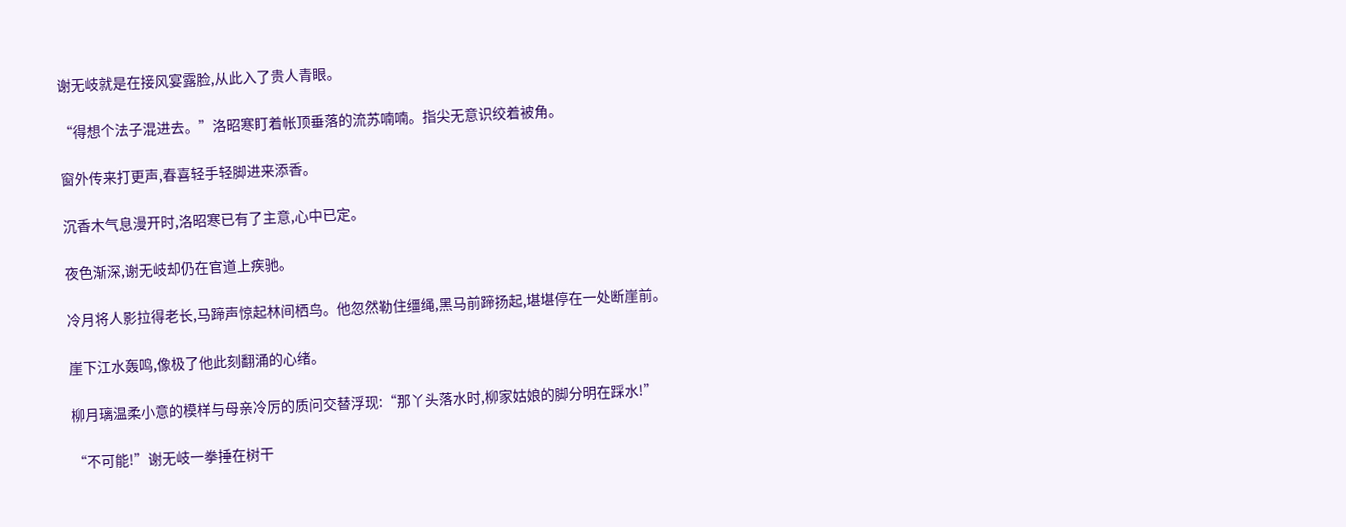谢无岐就是在接风宴露脸,从此入了贵人青眼。

“得想个法子混进去。”洛昭寒盯着帐顶垂落的流苏喃喃。指尖无意识绞着被角。

窗外传来打更声,春喜轻手轻脚进来添香。

沉香木气息漫开时,洛昭寒已有了主意,心中已定。

夜色渐深,谢无岐却仍在官道上疾驰。

冷月将人影拉得老长,马蹄声惊起林间栖鸟。他忽然勒住缰绳,黑马前蹄扬起,堪堪停在一处断崖前。

崖下江水轰鸣,像极了他此刻翻涌的心绪。

柳月璃温柔小意的模样与母亲冷厉的质问交替浮现:“那丫头落水时,柳家姑娘的脚分明在踩水!”

“不可能!”谢无岐一拳捶在树干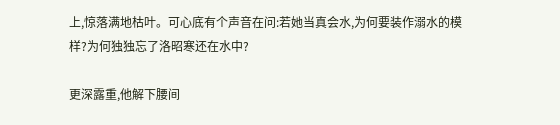上,惊落满地枯叶。可心底有个声音在问:若她当真会水,为何要装作溺水的模样?为何独独忘了洛昭寒还在水中?

更深露重,他解下腰间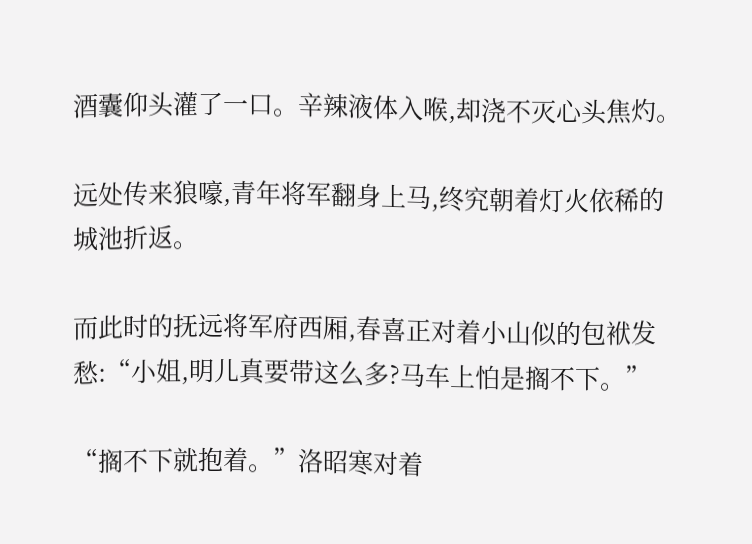酒囊仰头灌了一口。辛辣液体入喉,却浇不灭心头焦灼。

远处传来狼嚎,青年将军翻身上马,终究朝着灯火依稀的城池折返。

而此时的抚远将军府西厢,春喜正对着小山似的包袱发愁:“小姐,明儿真要带这么多?马车上怕是搁不下。”

“搁不下就抱着。”洛昭寒对着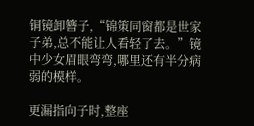铜镜卸簪子,“锦策同窗都是世家子弟,总不能让人看轻了去。”镜中少女眉眼弯弯,哪里还有半分病弱的模样。

更漏指向子时,整座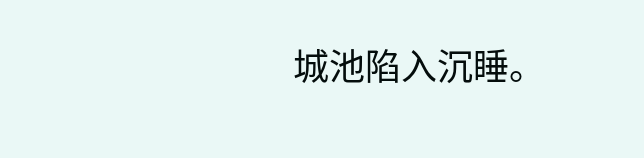城池陷入沉睡。